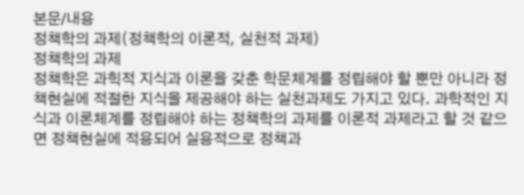본문/내용
정책학의 과제(정책학의 이론적, 실천적 과제)
정책학의 과제
정책학은 과힉적 지식과 이론을 갖춘 학문체계를 정립해야 할 뿐만 아니라 정책현실에 적절한 지식을 제공해야 하는 실천과제도 가지고 있다. 과학적인 지식과 이론체계를 정립해야 하는 정책학의 과제를 이론적 과제라고 할 것 같으면 정책현실에 적용되어 실용적으로 정책과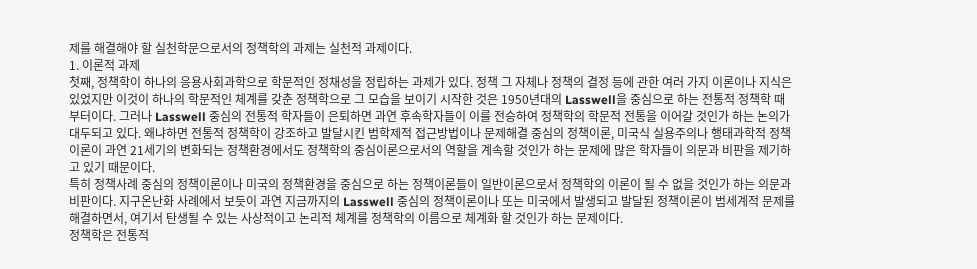제를 해결해야 할 실천학문으로서의 정책학의 과제는 실천적 과제이다.
1. 이론적 과제
첫째, 정책학이 하나의 응용사회과학으로 학문적인 정채성을 정립하는 과제가 있다. 정책 그 자체나 정책의 결정 등에 관한 여러 가지 이론이나 지식은 있었지만 이것이 하나의 학문적인 체계를 갖춘 정책학으로 그 모습을 보이기 시작한 것은 1950년대의 Lasswell을 중심으로 하는 전통적 정책학 때부터이다. 그러나 Lasswell 중심의 전통적 학자들이 은퇴하면 과연 후속학자들이 이를 전승하여 정책학의 학문적 전통을 이어갈 것인가 하는 논의가 대두되고 있다. 왜냐하면 전통적 정책학이 강조하고 발달시킨 범학제적 접근방법이나 문제해결 중심의 정책이론, 미국식 실용주의나 행태과학적 정책이론이 과연 21세기의 변화되는 정책환경에서도 정책학의 중심이론으로서의 역할을 계속할 것인가 하는 문제에 많은 학자들이 의문과 비판을 제기하고 있기 때문이다.
특히 정책사례 중심의 정책이론이나 미국의 정책환경을 중심으로 하는 정책이론들이 일반이론으로서 정책학의 이론이 될 수 없을 것인가 하는 의문과 비판이다. 지구온난화 사례에서 보듯이 과연 지금까지의 Lasswell 중심의 정책이론이나 또는 미국에서 발생되고 발달된 정책이론이 범세계적 문제를 해결하면서, 여기서 탄생될 수 있는 사상적이고 논리적 체계를 정책학의 이름으로 체계화 할 것인가 하는 문제이다.
정책학은 전통적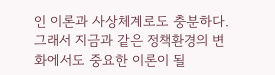인 이론과 사상체계로도 충분하다. 그래서 지금과 같은 정책환경의 변화에서도 중요한 이론이 될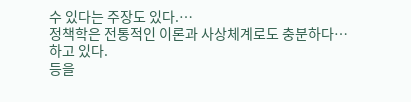수 있다는 주장도 있다.…
정책학은 전통적인 이론과 사상체계로도 충분하다…
하고 있다.
등을